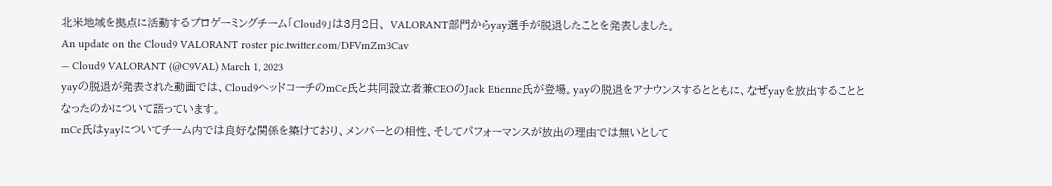北米地域を拠点に活動するプロゲーミングチーム「Cloud9」は3月2日、 VALORANT部門からyay選手が脱退したことを発表しました。
An update on the Cloud9 VALORANT roster pic.twitter.com/DFVmZm3Cav
— Cloud9 VALORANT (@C9VAL) March 1, 2023
yayの脱退が発表された動画では、Cloud9ヘッドコーチのmCe氏と共同設立者兼CEOのJack Etienne氏が登場。yayの脱退をアナウンスするとともに、なぜyayを放出することとなったのかについて語っています。
mCe氏はyayについてチーム内では良好な関係を築けており、メンバーとの相性、そしてパフォーマンスが放出の理由では無いとして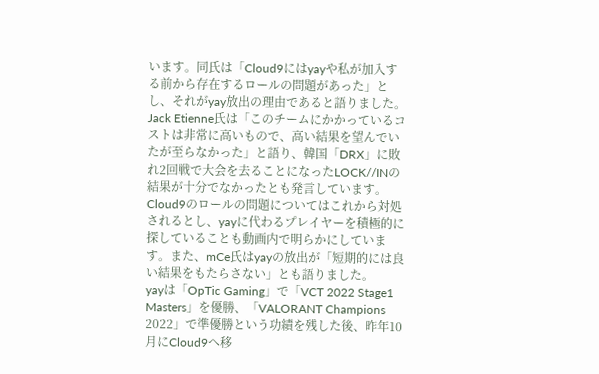います。同氏は「Cloud9にはyayや私が加入する前から存在するロールの問題があった」とし、それがyay放出の理由であると語りました。
Jack Etienne氏は「このチームにかかっているコストは非常に高いもので、高い結果を望んでいたが至らなかった」と語り、韓国「DRX」に敗れ2回戦で大会を去ることになったLOCK//INの結果が十分でなかったとも発言しています。
Cloud9のロールの問題についてはこれから対処されるとし、yayに代わるプレイヤーを積極的に探していることも動画内で明らかにしています。また、mCe氏はyayの放出が「短期的には良い結果をもたらさない」とも語りました。
yayは「OpTic Gaming」で「VCT 2022 Stage1 Masters」を優勝、「VALORANT Champions 2022」で準優勝という功績を残した後、昨年10月にCloud9へ移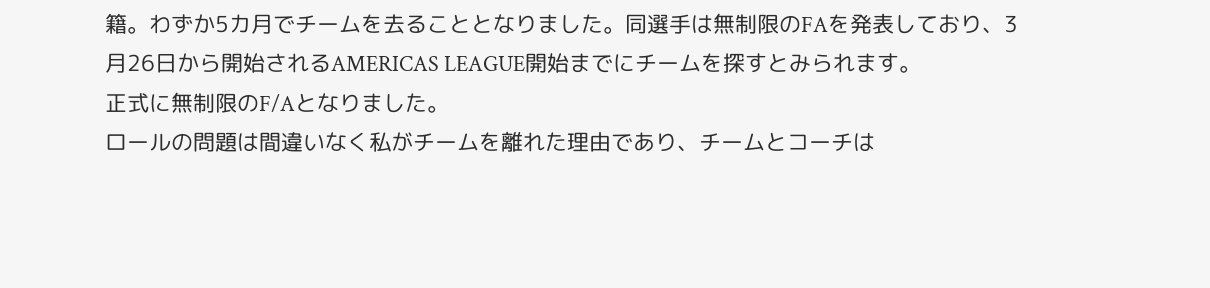籍。わずか5カ月でチームを去ることとなりました。同選手は無制限のFAを発表しており、3月26日から開始されるAMERICAS LEAGUE開始までにチームを探すとみられます。
正式に無制限のF/Aとなりました。
ロールの問題は間違いなく私がチームを離れた理由であり、チームとコーチは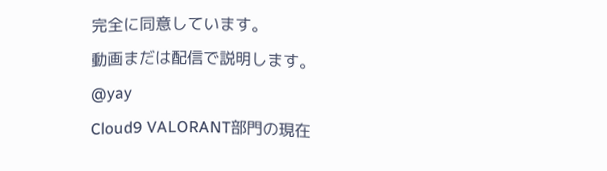完全に同意しています。
動画まだは配信で説明します。
@yay
Cloud9 VALORANT部門の現在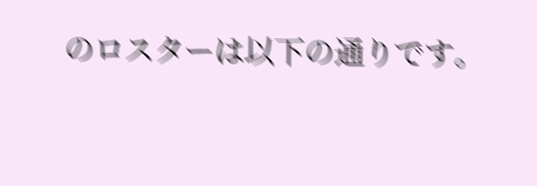のロスターは以下の通りです。